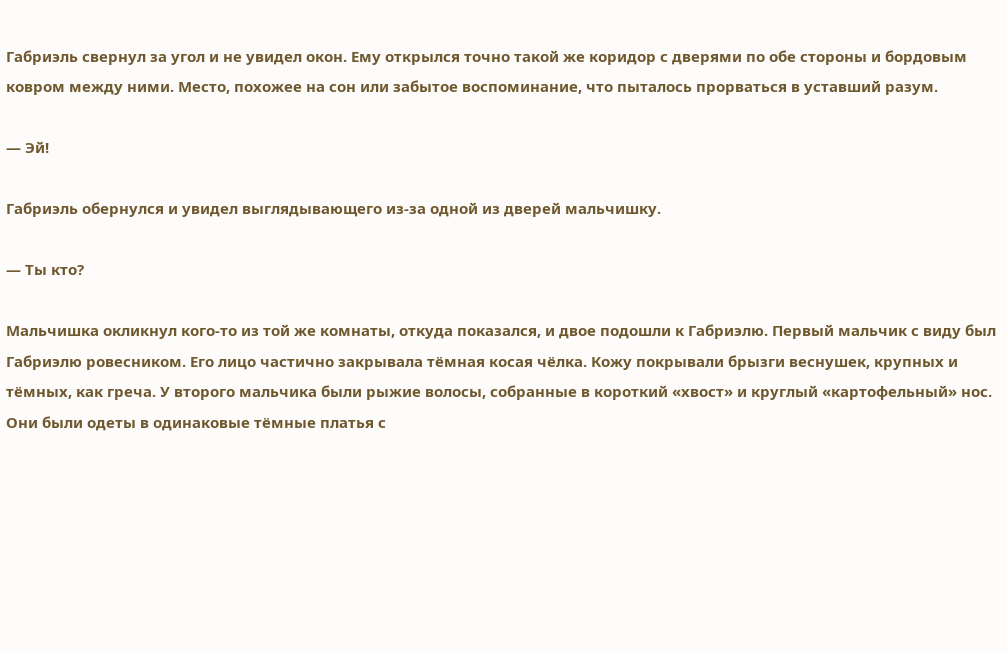Габриэль свернул за угол и не увидел окон. Ему открылся точно такой же коридор с дверями по обе стороны и бордовым ковром между ними. Место, похожее на сон или забытое воспоминание, что пыталось прорваться в уставший разум.

— Эй!

Габриэль обернулся и увидел выглядывающего из-за одной из дверей мальчишку.

— Ты кто?

Мальчишка окликнул кого-то из той же комнаты, откуда показался, и двое подошли к Габриэлю. Первый мальчик с виду был Габриэлю ровесником. Его лицо частично закрывала тёмная косая чёлка. Кожу покрывали брызги веснушек, крупных и тёмных, как греча. У второго мальчика были рыжие волосы, собранные в короткий «хвост» и круглый «картофельный» нос. Они были одеты в одинаковые тёмные платья с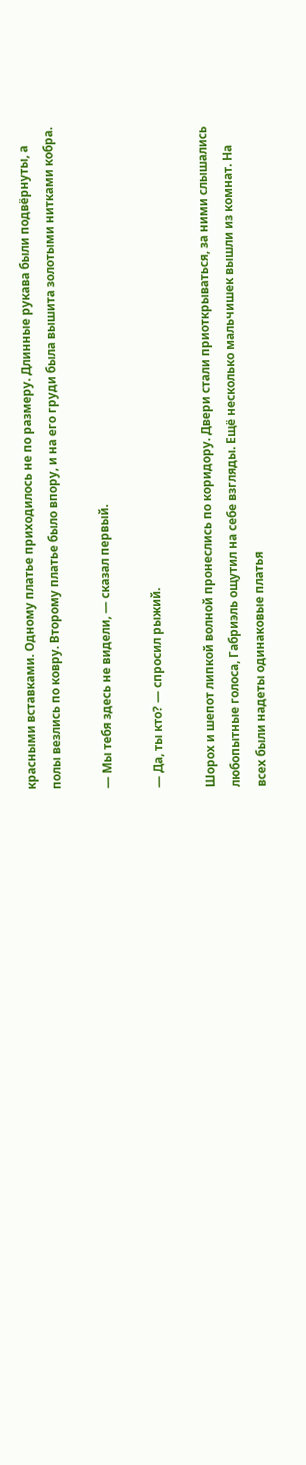красными вставками. Одному платье приходилось не по размеру. Длинные рукава были подвёрнуты, а полы везлись по ковру. Второму платье было впору, и на его груди была вышита золотыми нитками кобра.

— Мы тебя здесь не видели, — сказал первый.

— Да, ты кто? — спросил рыжий.

Шорох и шепот липкой волной пронеслись по коридору. Двери стали приоткрываться, за ними слышались любопытные голоса, Габриэль ощутил на себе взгляды. Ещё несколько мальчишек вышли из комнат. На всех были надеты одинаковые платья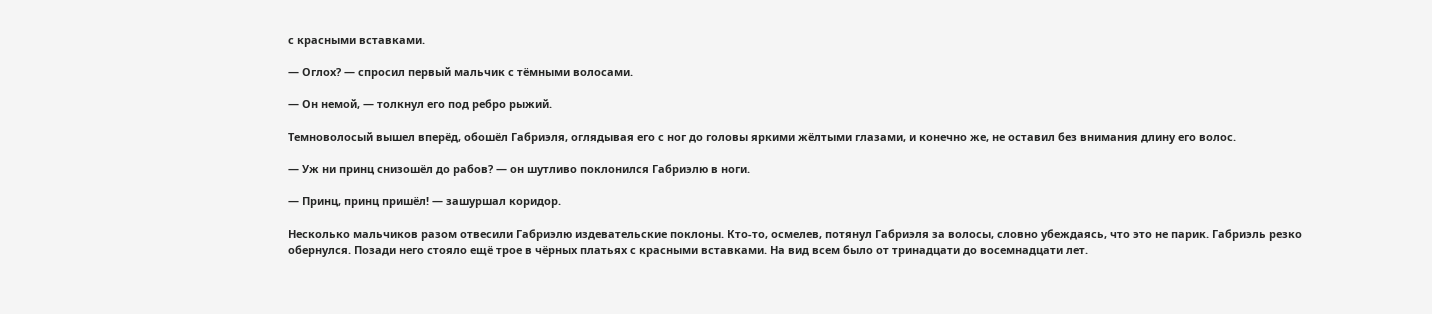с красными вставками.

— Оглох? — спросил первый мальчик с тёмными волосами.

— Он немой, — толкнул его под ребро рыжий.

Темноволосый вышел вперёд, обошёл Габриэля, оглядывая его с ног до головы яркими жёлтыми глазами, и конечно же, не оставил без внимания длину его волос.

— Уж ни принц снизошёл до рабов? — он шутливо поклонился Габриэлю в ноги.

— Принц, принц пришёл! — зашуршал коридор.

Несколько мальчиков разом отвесили Габриэлю издевательские поклоны. Кто-то, осмелев, потянул Габриэля за волосы, словно убеждаясь, что это не парик. Габриэль резко обернулся. Позади него стояло ещё трое в чёрных платьях с красными вставками. На вид всем было от тринадцати до восемнадцати лет.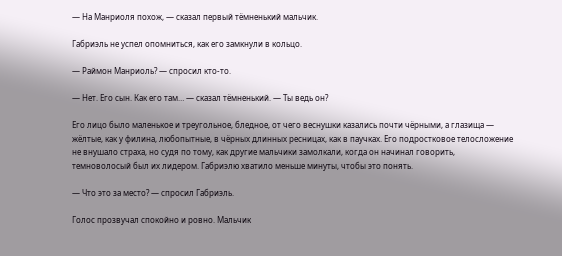— На Манриоля похож, — сказал первый тёмненький мальчик.

Габриэль не успел опомниться, как его замкнули в кольцо.

— Раймон Манриоль? — спросил кто-то.

— Нет. Его сын. Как его там… — сказал тёмненький. — Ты ведь он?

Его лицо было маленькое и треугольное, бледное, от чего веснушки казались почти чёрными, а глазища — жёлтые, как у филина, любопытные, в чёрных длинных ресницах, как в паучках. Его подростковое телосложение не внушало страха, но судя по тому, как другие мальчики замолкали, когда он начинал говорить, темноволосый был их лидером. Габриэлю хватило меньше минуты, чтобы это понять.

— Что это за место? — спросил Габриэль.

Голос прозвучал спокойно и ровно. Мальчик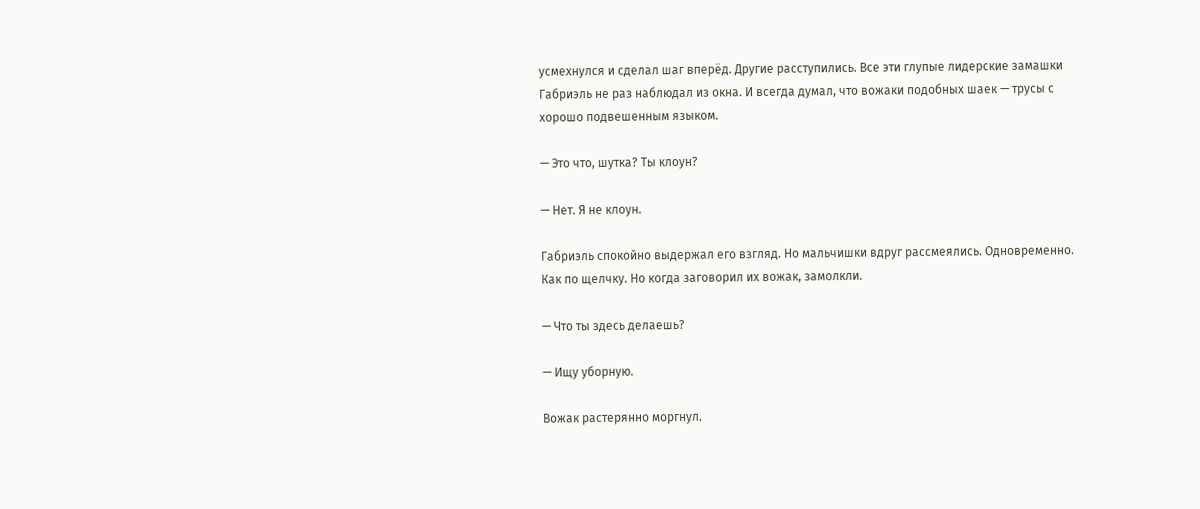усмехнулся и сделал шаг вперёд. Другие расступились. Все эти глупые лидерские замашки Габриэль не раз наблюдал из окна. И всегда думал, что вожаки подобных шаек — трусы с хорошо подвешенным языком.

— Это что, шутка? Ты клоун?

— Нет. Я не клоун.

Габриэль спокойно выдержал его взгляд. Но мальчишки вдруг рассмеялись. Одновременно. Как по щелчку. Но когда заговорил их вожак, замолкли.

— Что ты здесь делаешь?

— Ищу уборную.

Вожак растерянно моргнул.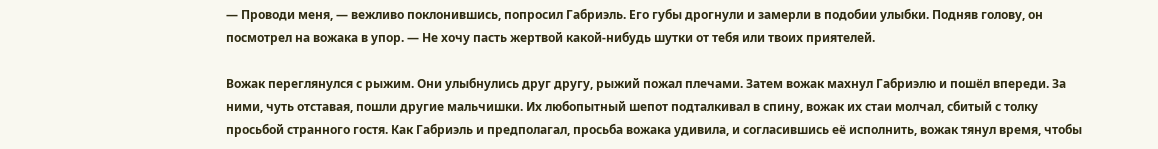— Проводи меня, — вежливо поклонившись, попросил Габриэль. Его губы дрогнули и замерли в подобии улыбки. Подняв голову, он посмотрел на вожака в упор. — Не хочу пасть жертвой какой-нибудь шутки от тебя или твоих приятелей.

Вожак переглянулся с рыжим. Они улыбнулись друг другу, рыжий пожал плечами. Затем вожак махнул Габриэлю и пошёл впереди. За ними, чуть отставая, пошли другие мальчишки. Их любопытный шепот подталкивал в спину, вожак их стаи молчал, сбитый с толку просьбой странного гостя. Как Габриэль и предполагал, просьба вожака удивила, и согласившись её исполнить, вожак тянул время, чтобы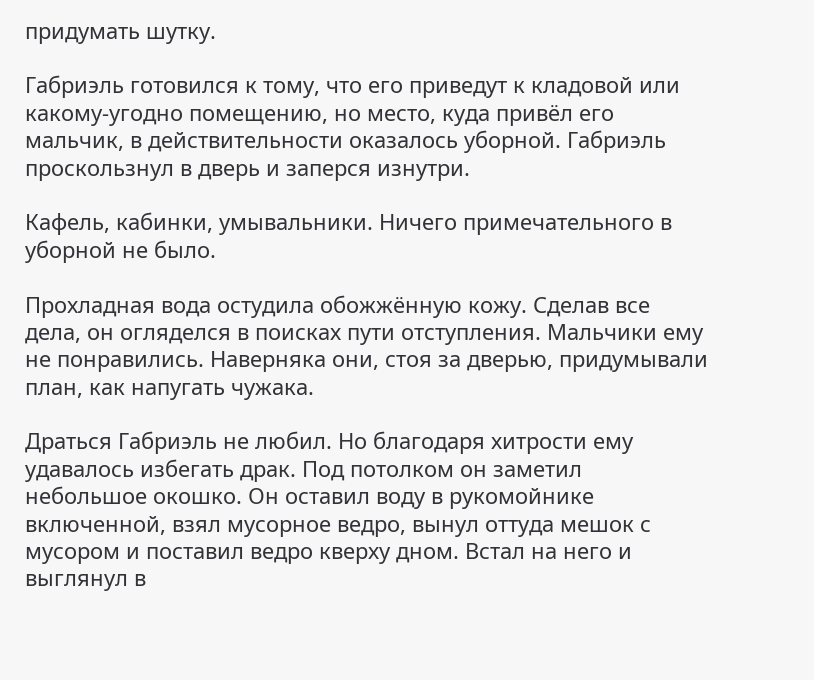придумать шутку.

Габриэль готовился к тому, что его приведут к кладовой или какому-угодно помещению, но место, куда привёл его мальчик, в действительности оказалось уборной. Габриэль проскользнул в дверь и заперся изнутри.

Кафель, кабинки, умывальники. Ничего примечательного в уборной не было.

Прохладная вода остудила обожжённую кожу. Сделав все дела, он огляделся в поисках пути отступления. Мальчики ему не понравились. Наверняка они, стоя за дверью, придумывали план, как напугать чужака.

Драться Габриэль не любил. Но благодаря хитрости ему удавалось избегать драк. Под потолком он заметил небольшое окошко. Он оставил воду в рукомойнике включенной, взял мусорное ведро, вынул оттуда мешок с мусором и поставил ведро кверху дном. Встал на него и выглянул в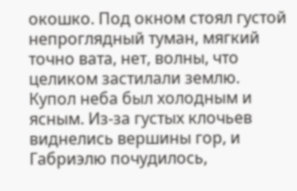окошко. Под окном стоял густой непроглядный туман, мягкий точно вата, нет, волны, что целиком застилали землю. Купол неба был холодным и ясным. Из-за густых клочьев виднелись вершины гор, и Габриэлю почудилось,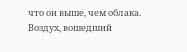что он выше, чем облака. Воздух, вошедший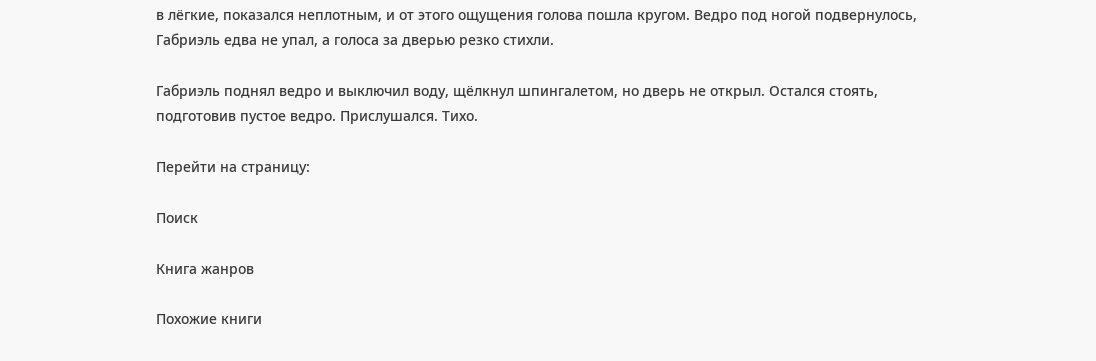в лёгкие, показался неплотным, и от этого ощущения голова пошла кругом. Ведро под ногой подвернулось, Габриэль едва не упал, а голоса за дверью резко стихли.

Габриэль поднял ведро и выключил воду, щёлкнул шпингалетом, но дверь не открыл. Остался стоять, подготовив пустое ведро. Прислушался. Тихо.

Перейти на страницу:

Поиск

Книга жанров

Похожие книги